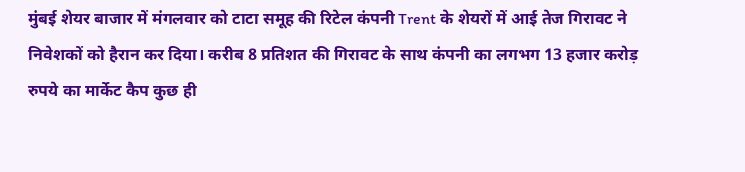मुंबई शेयर बाजार में मंगलवार को टाटा समूह की रिटेल कंपनी Trent के शेयरों में आई तेज गिरावट ने निवेशकों को हैरान कर दिया। करीब 8 प्रतिशत की गिरावट के साथ कंपनी का लगभग 13 हजार करोड़ रुपये का मार्केट कैप कुछ ही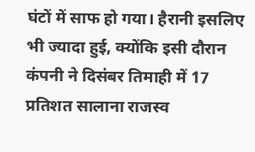घंटों में साफ हो गया। हैरानी इसलिए भी ज्यादा हुई, क्योंकि इसी दौरान कंपनी ने दिसंबर तिमाही में 17 प्रतिशत सालाना राजस्व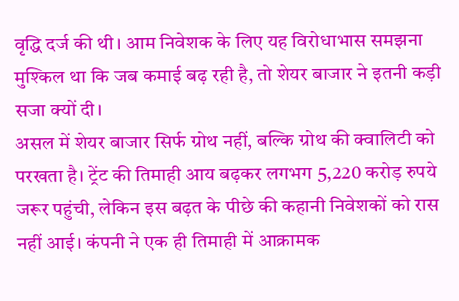वृद्धि दर्ज की थी। आम निवेशक के लिए यह विरोधाभास समझना मुश्किल था कि जब कमाई बढ़ रही है, तो शेयर बाजार ने इतनी कड़ी सजा क्यों दी।
असल में शेयर बाजार सिर्फ ग्रोथ नहीं, बल्कि ग्रोथ की क्वालिटी को परखता है। ट्रेंट की तिमाही आय बढ़कर लगभग 5,220 करोड़ रुपये जरूर पहुंची, लेकिन इस बढ़त के पीछे की कहानी निवेशकों को रास नहीं आई। कंपनी ने एक ही तिमाही में आक्रामक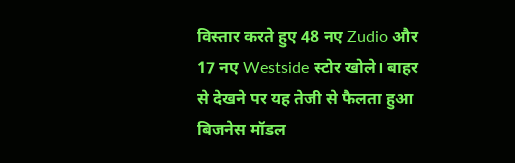विस्तार करते हुए 48 नए Zudio और 17 नए Westside स्टोर खोले। बाहर से देखने पर यह तेजी से फैलता हुआ बिजनेस मॉडल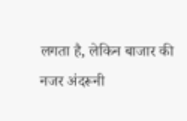लगता है, लेकिन बाजार की नजर अंदरूनी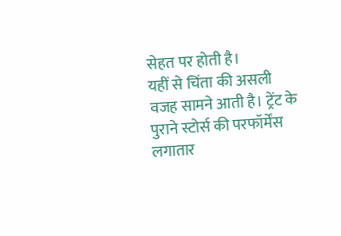सेहत पर होती है।
यहीं से चिंता की असली वजह सामने आती है। ट्रेंट के पुराने स्टोर्स की परफॉर्मेंस लगातार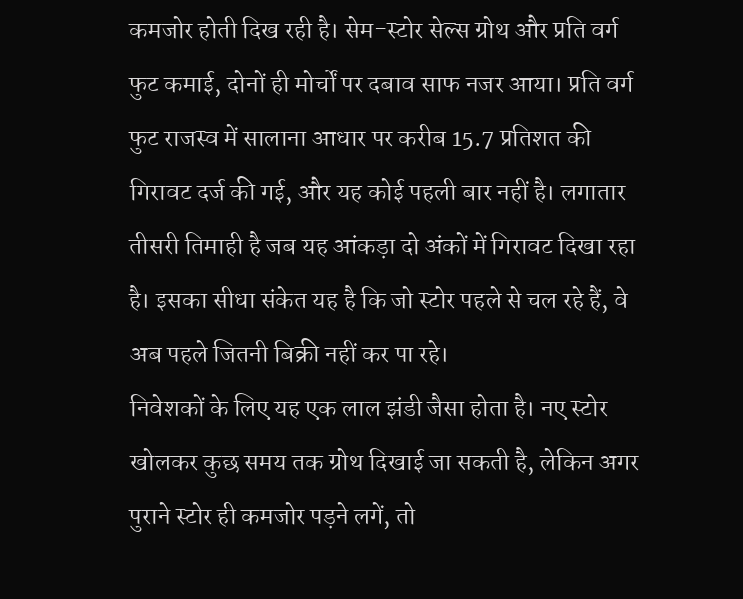कमजोर होती दिख रही है। सेम-स्टोर सेल्स ग्रोथ और प्रति वर्ग फुट कमाई, दोनों ही मोर्चों पर दबाव साफ नजर आया। प्रति वर्ग फुट राजस्व में सालाना आधार पर करीब 15.7 प्रतिशत की गिरावट दर्ज की गई, और यह कोई पहली बार नहीं है। लगातार तीसरी तिमाही है जब यह आंकड़ा दो अंकों में गिरावट दिखा रहा है। इसका सीधा संकेत यह है कि जो स्टोर पहले से चल रहे हैं, वे अब पहले जितनी बिक्री नहीं कर पा रहे।
निवेशकों के लिए यह एक लाल झंडी जैसा होता है। नए स्टोर खोलकर कुछ समय तक ग्रोथ दिखाई जा सकती है, लेकिन अगर पुराने स्टोर ही कमजोर पड़ने लगें, तो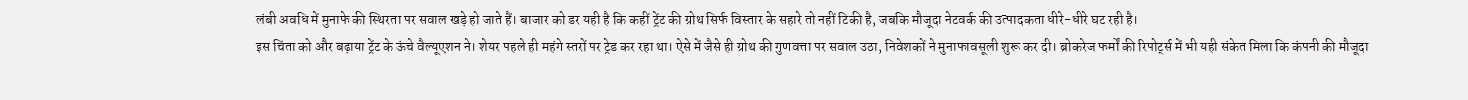लंबी अवधि में मुनाफे की स्थिरता पर सवाल खड़े हो जाते हैं। बाजार को डर यही है कि कहीं ट्रेंट की ग्रोथ सिर्फ विस्तार के सहारे तो नहीं टिकी है, जबकि मौजूदा नेटवर्क की उत्पादकता धीरे-धीरे घट रही है।
इस चिंता को और बढ़ाया ट्रेंट के ऊंचे वैल्यूएशन ने। शेयर पहले ही महंगे स्तरों पर ट्रेड कर रहा था। ऐसे में जैसे ही ग्रोथ की गुणवत्ता पर सवाल उठा, निवेशकों ने मुनाफावसूली शुरू कर दी। ब्रोकरेज फर्मों की रिपोर्ट्स में भी यही संकेत मिला कि कंपनी की मौजूदा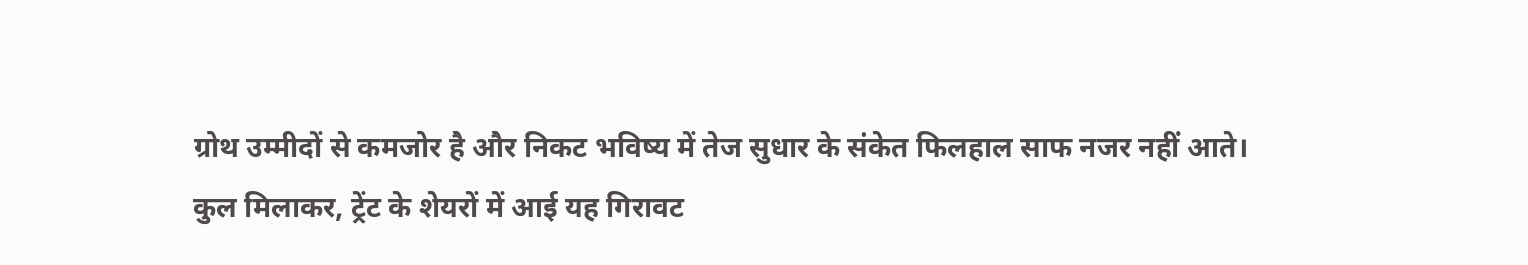ग्रोथ उम्मीदों से कमजोर है और निकट भविष्य में तेज सुधार के संकेत फिलहाल साफ नजर नहीं आते।
कुल मिलाकर, ट्रेंट के शेयरों में आई यह गिरावट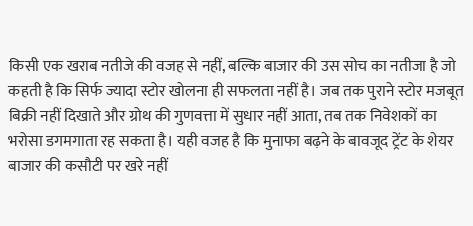किसी एक खराब नतीजे की वजह से नहीं, बल्कि बाजार की उस सोच का नतीजा है जो कहती है कि सिर्फ ज्यादा स्टोर खोलना ही सफलता नहीं है। जब तक पुराने स्टोर मजबूत बिक्री नहीं दिखाते और ग्रोथ की गुणवत्ता में सुधार नहीं आता, तब तक निवेशकों का भरोसा डगमगाता रह सकता है। यही वजह है कि मुनाफा बढ़ने के बावजूद ट्रेंट के शेयर बाजार की कसौटी पर खरे नहीं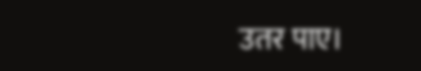उतर पाए।